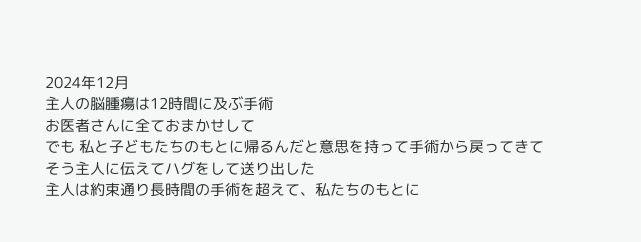2024年12月
主人の脳腫瘍は12時間に及ぶ手術
お医者さんに全ておまかせして
でも 私と子どもたちのもとに帰るんだと意思を持って手術から戻ってきて
そう主人に伝えてハグをして送り出した
主人は約束通り長時間の手術を超えて、私たちのもとに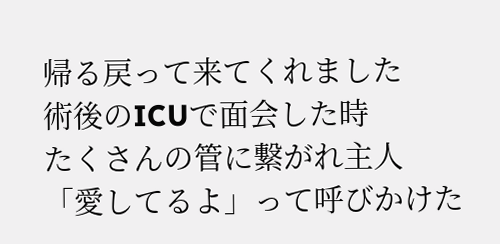帰る戻って来てくれました
術後のICUで面会した時
たくさんの管に繋がれ主人
「愛してるよ」って呼びかけた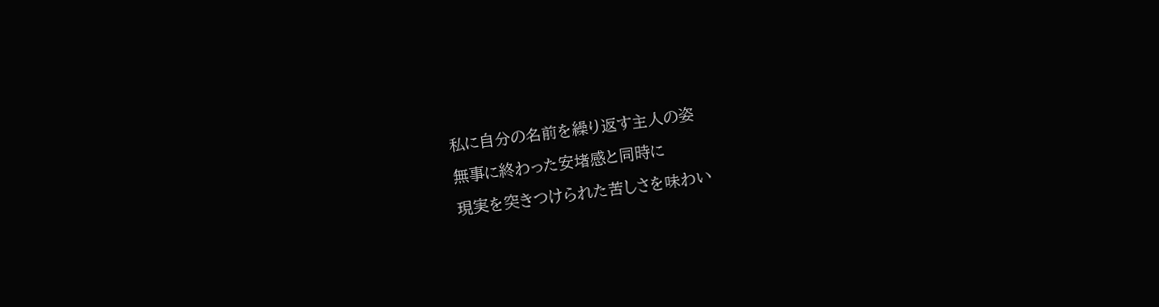私に自分の名前を繰り返す主人の姿
無事に終わった安堵感と同時に
現実を突きつけられた苦しさを味わい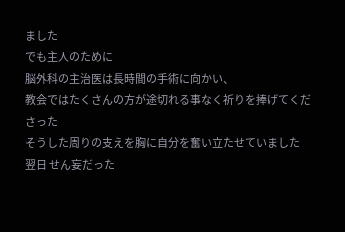ました
でも主人のために
脳外科の主治医は長時間の手術に向かい、
教会ではたくさんの方が途切れる事なく祈りを捧げてくださった
そうした周りの支えを胸に自分を奮い立たせていました
翌日 せん妄だった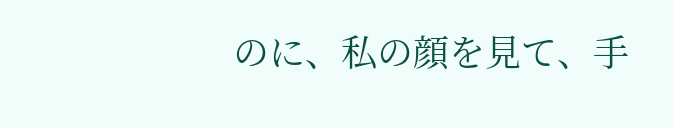のに、私の顔を見て、手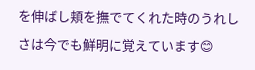を伸ばし頬を撫でてくれた時のうれしさは今でも鮮明に覚えています😊